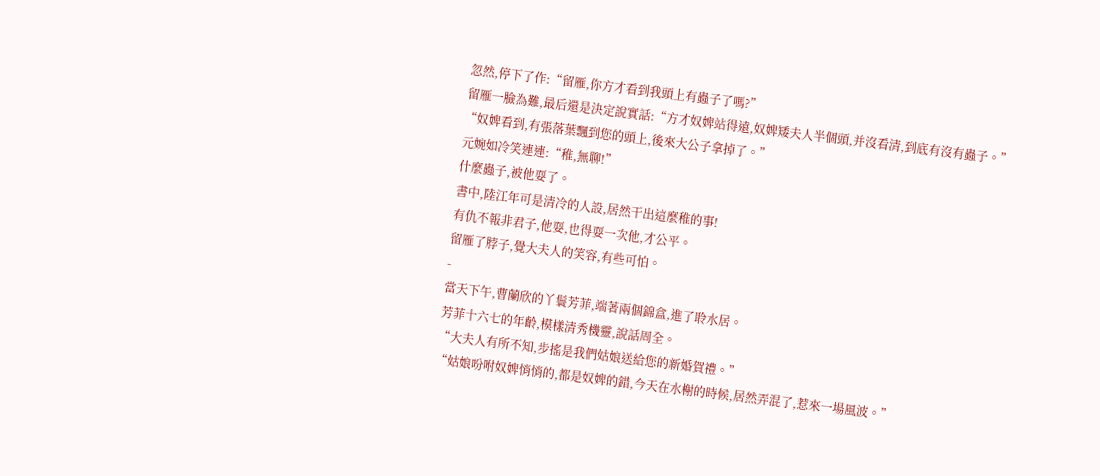忽然,停下了作:“留雁,你方才看到我頭上有蟲子了嗎?”
留雁一臉為難,最后還是決定說實話:“方才奴婢站得遠,奴婢矮夫人半個頭,并沒看清,到底有沒有蟲子。”
“奴婢看到,有張落葉飄到您的頭上,後來大公子拿掉了。”
元婉如冷笑連連:“稚,無聊!”
什麼蟲子,被他耍了。
書中,陸江年可是清冷的人設,居然干出這麼稚的事!
有仇不報非君子,他耍,也得耍一次他,才公平。
留雁了脖子,覺大夫人的笑容,有些可怕。
-
當天下午,曹蘭欣的丫鬟芳菲,端著兩個錦盒,進了聆水居。
芳菲十六七的年齡,模樣清秀機靈,說話周全。
“大夫人有所不知,步搖是我們姑娘送給您的新婚賀禮。”
“姑娘吩咐奴婢悄悄的,都是奴婢的錯,今天在水榭的時候,居然弄混了,惹來一場風波。”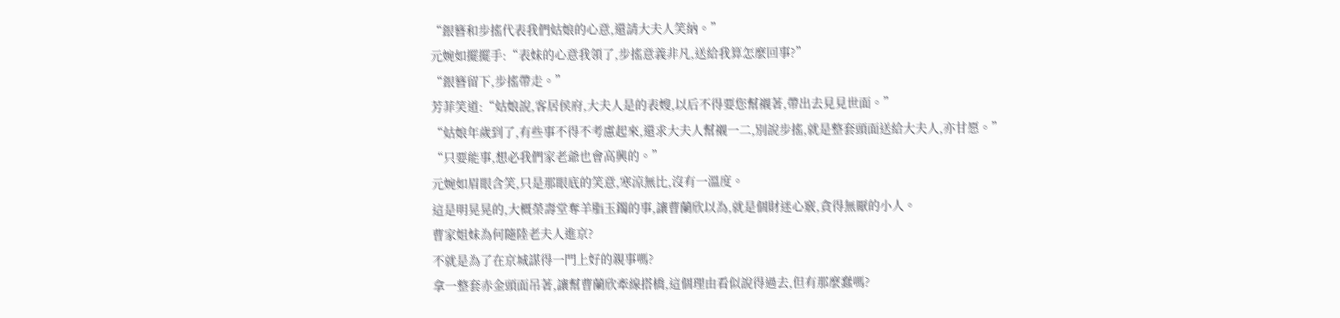“銀簪和步搖代表我們姑娘的心意,還請大夫人笑納。”
元婉如擺擺手:“表妹的心意我領了,步搖意義非凡,送給我算怎麼回事?”
“銀簪留下,步搖帶走。”
芳菲笑道:“姑娘說,客居侯府,大夫人是的表嫂,以后不得要您幫襯著,帶出去見見世面。”
“姑娘年歲到了,有些事不得不考慮起來,還求大夫人幫襯一二,別說步搖,就是整套頭面送給大夫人,亦甘愿。”
“只要能事,想必我們家老爺也會高興的。”
元婉如眉眼含笑,只是那眼底的笑意,寒涼無比,沒有一溫度。
這是明晃晃的,大概榮壽堂奪羊脂玉鐲的事,讓曹蘭欣以為,就是個財迷心竅,貪得無厭的小人。
曹家姐妹為何隨陸老夫人進京?
不就是為了在京城謀得一門上好的親事嗎?
拿一整套赤金頭面吊著,讓幫曹蘭欣牽線搭橋,這個理由看似說得過去,但有那麼蠢嗎?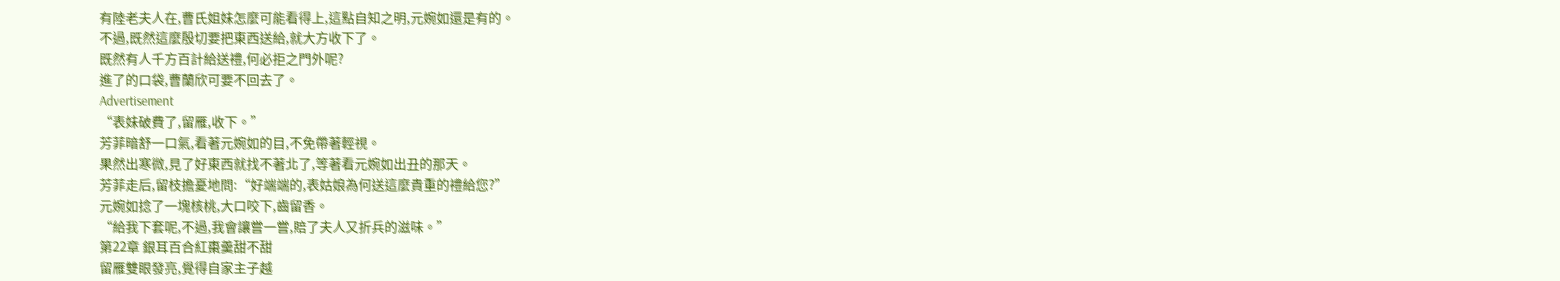有陸老夫人在,曹氏姐妹怎麼可能看得上,這點自知之明,元婉如還是有的。
不過,既然這麼殷切要把東西送給,就大方收下了。
既然有人千方百計給送禮,何必拒之門外呢?
進了的口袋,曹蘭欣可要不回去了。
Advertisement
“表妹破費了,留雁,收下。”
芳菲暗舒一口氣,看著元婉如的目,不免帶著輕視。
果然出寒微,見了好東西就找不著北了,等著看元婉如出丑的那天。
芳菲走后,留枝擔憂地問:“好端端的,表姑娘為何送這麼貴重的禮給您?”
元婉如捻了一塊核桃,大口咬下,齒留香。
“給我下套呢,不過,我會讓嘗一嘗,賠了夫人又折兵的滋味。”
第22章 銀耳百合紅棗羹甜不甜
留雁雙眼發亮,覺得自家主子越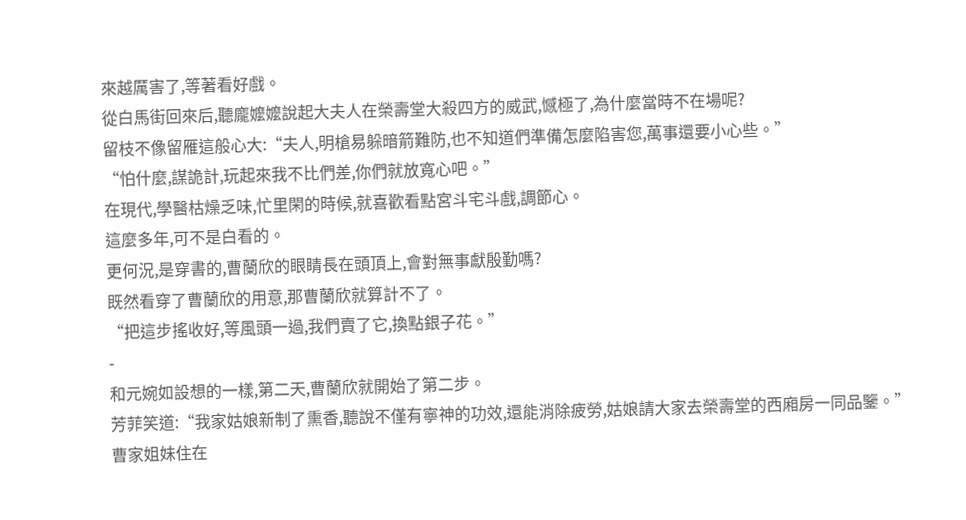來越厲害了,等著看好戲。
從白馬街回來后,聽龐嬤嬤說起大夫人在榮壽堂大殺四方的威武,憾極了,為什麼當時不在場呢?
留枝不像留雁這般心大:“夫人,明槍易躲暗箭難防,也不知道們準備怎麼陷害您,萬事還要小心些。”
“怕什麼,謀詭計,玩起來我不比們差,你們就放寬心吧。”
在現代,學醫枯燥乏味,忙里閑的時候,就喜歡看點宮斗宅斗戲,調節心。
這麼多年,可不是白看的。
更何況,是穿書的,曹蘭欣的眼睛長在頭頂上,會對無事獻殷勤嗎?
既然看穿了曹蘭欣的用意,那曹蘭欣就算計不了。
“把這步搖收好,等風頭一過,我們賣了它,換點銀子花。”
-
和元婉如設想的一樣,第二天,曹蘭欣就開始了第二步。
芳菲笑道:“我家姑娘新制了熏香,聽說不僅有寧神的功效,還能消除疲勞,姑娘請大家去榮壽堂的西廂房一同品鑒。”
曹家姐妹住在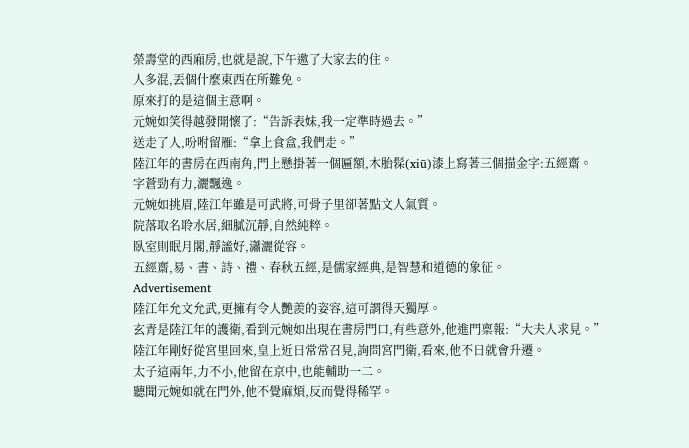榮壽堂的西廂房,也就是說,下午邀了大家去的住。
人多混,丟個什麼東西在所難免。
原來打的是這個主意啊。
元婉如笑得越發開懷了:“告訴表妹,我一定準時過去。”
送走了人,吩咐留雁:“拿上食盒,我們走。”
陸江年的書房在西南角,門上懸掛著一個匾額,木胎髹(xiū)漆上寫著三個描金字:五經齋。
字蒼勁有力,灑飄逸。
元婉如挑眉,陸江年雖是可武將,可骨子里卻著點文人氣質。
院落取名聆水居,細膩沉靜,自然純粹。
臥室則眠月閣,靜謐好,瀟灑從容。
五經齋,易、書、詩、禮、春秋五經,是儒家經典,是智慧和道德的象征。
Advertisement
陸江年允文允武,更擁有令人艷羨的姿容,這可謂得天獨厚。
玄青是陸江年的護衛,看到元婉如出現在書房門口,有些意外,他進門稟報:“大夫人求見。”
陸江年剛好從宮里回來,皇上近日常常召見,詢問宮門衛,看來,他不日就會升遷。
太子這兩年,力不小,他留在京中,也能輔助一二。
聽聞元婉如就在門外,他不覺麻煩,反而覺得稀罕。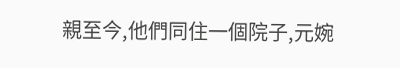親至今,他們同住一個院子,元婉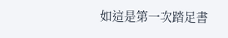如這是第一次踏足書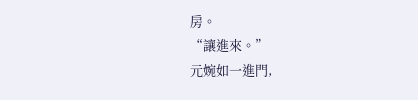房。
“讓進來。”
元婉如一進門,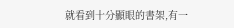就看到十分顯眼的書架,有一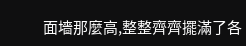面墻那麼高,整整齊齊擺滿了各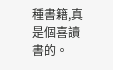種書籍,真是個喜讀書的。